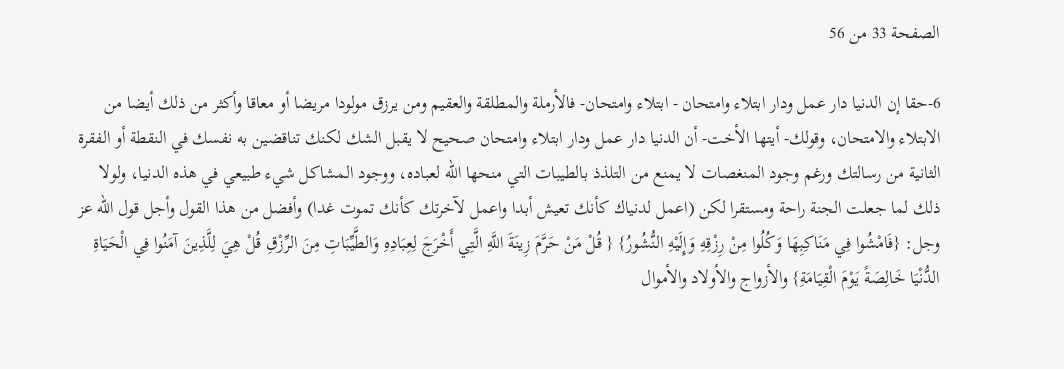الصفحة 33 من 56

6-حقا إن الدنيا دار عمل ودار ابتلاء وامتحان - ابتلاء وامتحان- فالأرملة والمطلقة والعقيم ومن يرزق مولودا مريضا أو معاقا وأكثر من ذلك أيضا من الابتلاء والامتحان، وقولك- أيتها الأخت- أن الدنيا دار عمل ودار ابتلاء وامتحان صحيح لا يقبل الشك لكنك تناقضين به نفسك في النقطة أو الفقرة الثانية من رسالتك ورغم وجود المنغصات لا يمنع من التلذذ بالطيبات التي منحها الله لعباده، ووجود المشاكل شيء طبيعي في هذه الدنيا، ولولا ذلك لما جعلت الجنة راحة ومستقرا لكن (اعمل لدنياك كأنك تعيش أبدا واعمل لآخرتك كأنك تموت غدا) وأفضل من هذا القول وأجل قول الله عز وجل: {فَامْشُوا فِي مَنَاكِبِهَا وَكُلُوا مِنْ رِزْقِهِ وَإِلَيْهِ النُّشُورُ} { قُلْ مَنْ حَرَّمَ زِينَةَ اللَّهِ الَّتِي أَخْرَجَ لِعِبَادِهِ وَالطَّيِّبَاتِ مِنَ الرِّزْقِ قُلْ هِيَ لِلَّذِينَ آمَنُوا فِي الْحَيَاةِ الدُّنْيَا خَالِصَةً يَوْمَ الْقِيَامَةِ} والأزواج والأولاد والأموال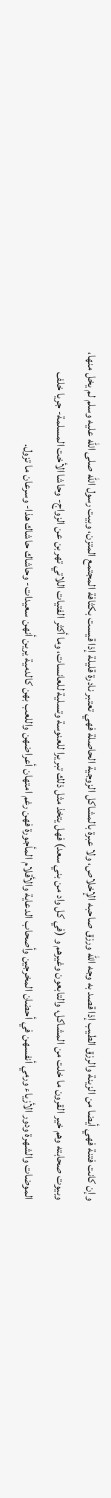وإن كانت فتنة فهي أيضا من الزينة والرزق الطيب إذا قصد به وجه الله ورزق صاحبه الإخلاص، ولا عبرة بالمشاكل الزوجية الحاصلة فهي تعتبر نادرة قليلة إذا قيست بكثافة المجتمع المتزن، وبيت رسول الله صلى الله عليه وسلم لم يخل منها، وبيوت صحابته وهم خير القرون ما خلت من المشاكل، والتابعون وغيرهم و (في كل واد من بني سعد) فهل يتخذ مثل ذلك تبريرا للعنوسة وتسلية للعانسات، وما أكثر الفتيات اللاتي تهربن عن الزواج- وحاشا الأخت المسلمة- جريا خلف الموضات والشهرة ودور الأزياء ورمي أنفسهن في أحضان المخرجين وأصحاب الدعاية والأقلام المأجورة فهن رغم امتهان أعراضهن واللعب بهن كالدمية يرين أنهن سعيدات- وحاشاك حاشاك هذا- وسرعان ما تزول.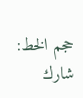حجم الخط:
شارك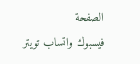الصفحة
فيسبوك واتساب تويتر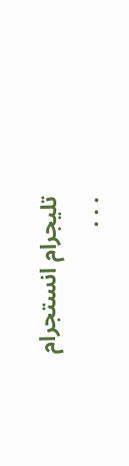تليجرام انستجرام
. . .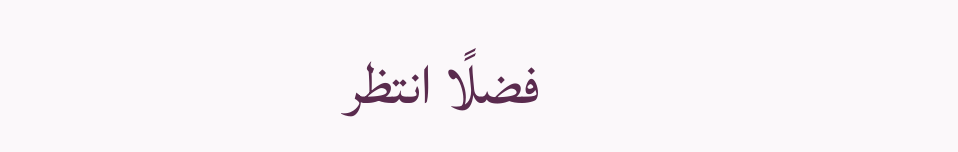فضلًا انتظر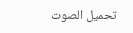تحميل الصوت